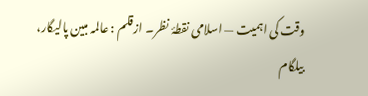وقت کی اہمیت — اسلامی نقطۂ نظر۔ ازقلم : عالمہ مبین پالیگار، بیلگام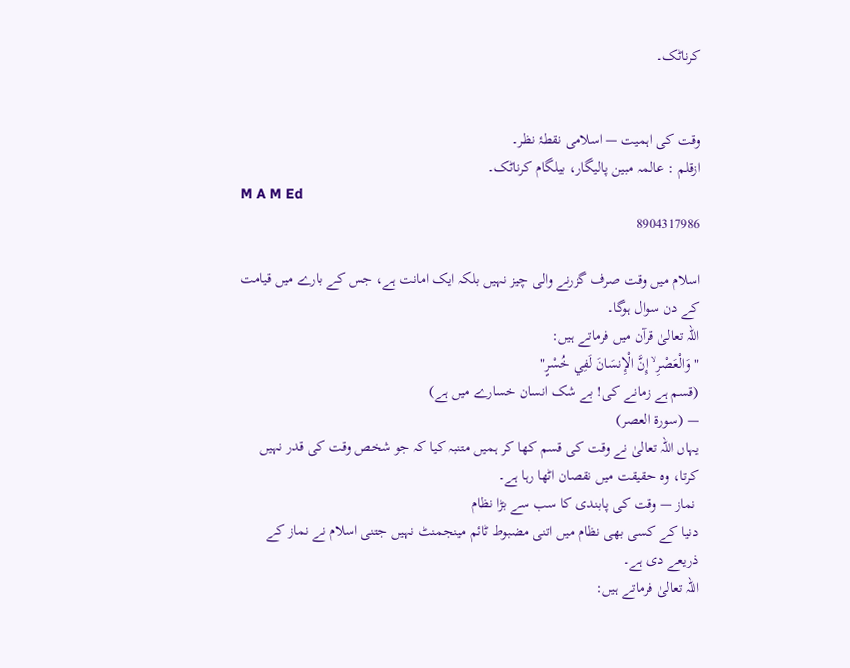کرناٹک۔


وقت کی اہمیت — اسلامی نقطۂ نظر۔
ازقلم : عالمہ مبین پالیگار، بیلگام کرناٹک۔
M A M Ed
8904317986

اسلام میں وقت صرف گزرنے والی چیز نہیں بلکہ ایک امانت ہے، جس کے بارے میں قیامت کے دن سوال ہوگا۔
اللہ تعالیٰ قرآن میں فرماتے ہیں:
"وَالْعَصْرِ ۙ إِنَّ الْإِنسَانَ لَفِي خُسْرٍ"
(قسم ہے زمانے کی! بے شک انسان خسارے میں ہے)
— (سورۃ العصر)
یہاں اللہ تعالیٰ نے وقت کی قسم کھا کر ہمیں متنبہ کیا کہ جو شخص وقت کی قدر نہیں کرتا، وہ حقیقت میں نقصان اٹھا رہا ہے۔
 نماز — وقت کی پابندی کا سب سے بڑا نظام
دنیا کے کسی بھی نظام میں اتنی مضبوط ٹائم مینجمنٹ نہیں جتنی اسلام نے نماز کے ذریعے دی ہے۔
اللہ تعالیٰ فرماتے ہیں: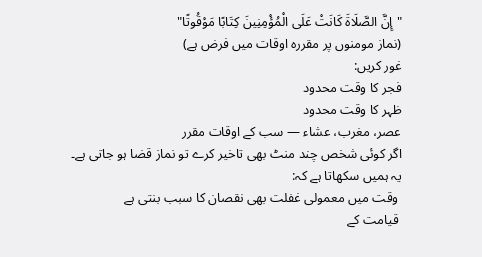"إِنَّ الصَّلَاةَ كَانَتْ عَلَى الْمُؤْمِنِينَ كِتَابًا مَوْقُوتًا"
(نماز مومنوں پر مقررہ اوقات میں فرض ہے)
غور کریں:
فجر کا وقت محدود
ظہر کا وقت محدود
عصر، مغرب، عشاء — سب کے اوقات مقرر
اگر کوئی شخص چند منٹ بھی تاخیر کرے تو نماز قضا ہو جاتی ہے۔
یہ ہمیں سکھاتا ہے کہ:
 وقت میں معمولی غفلت بھی نقصان کا سبب بنتی ہے
 قیامت کے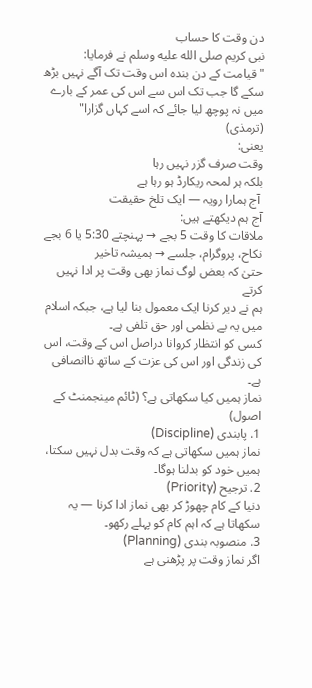دن وقت کا حساب
نبی کریم صلى الله عليه وسلم نے فرمایا:
"قیامت کے دن بندہ اس وقت تک آگے نہیں بڑھ سکے گا جب تک اس سے اس کی عمر کے بارے میں نہ پوچھ لیا جائے کہ اسے کہاں گزارا"
(ترمذی)
یعنی:
وقت صرف گزر نہیں رہا
بلکہ ہر لمحہ ریکارڈ ہو رہا ہے
 آج ہمارا رویہ — ایک تلخ حقیقت
آج ہم دیکھتے ہیں:
ملاقات کا وقت 5 بجے → پہنچتے 5:30 یا 6 بجے
نکاح، پروگرام، جلسے → ہمیشہ تاخیر
حتیٰ کہ بعض لوگ نماز بھی وقت پر ادا نہیں کرتے
ہم نے دیر کرنا ایک معمول بنا لیا ہے، جبکہ اسلام میں یہ بے نظمی اور حق تلفی ہے۔
کسی کو انتظار کروانا دراصل اس کے وقت، اس کی زندگی اور اس کی عزت کے ساتھ ناانصافی ہے۔
نماز ہمیں کیا سکھاتی ہے؟ (ٹائم مینجمنٹ کے اصول)
1. پابندی (Discipline)
نماز ہمیں سکھاتی ہے کہ وقت بدل نہیں سکتا، ہمیں خود کو بدلنا ہوگا۔
2. ترجیح (Priority)
دنیا کے کام چھوڑ کر بھی نماز ادا کرنا — یہ سکھاتا ہے کہ اہم کام کو پہلے رکھو۔
3. منصوبہ بندی (Planning)
اگر نماز وقت پر پڑھنی ہے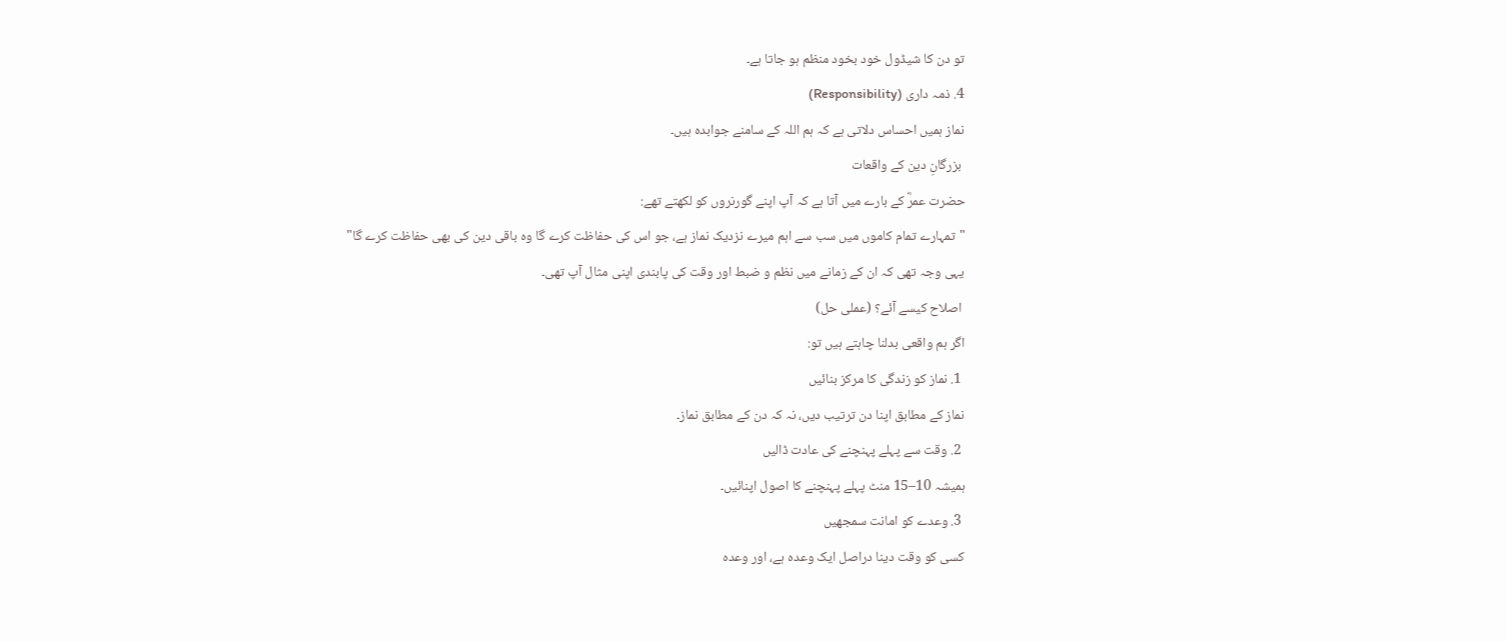تو دن کا شیڈول خود بخود منظم ہو جاتا ہے۔
4. ذمہ داری (Responsibility)
نماز ہمیں احساس دلاتی ہے کہ ہم اللہ کے سامنے جوابدہ ہیں۔
 بزرگانِ دین کے واقعات
حضرت عمرؓ کے بارے میں آتا ہے کہ آپ اپنے گورنروں کو لکھتے تھے:
"تمہارے تمام کاموں میں سب سے اہم میرے نزدیک نماز ہے، جو اس کی حفاظت کرے گا وہ باقی دین کی بھی حفاظت کرے گا"
یہی وجہ تھی کہ ان کے زمانے میں نظم و ضبط اور وقت کی پابندی اپنی مثال آپ تھی۔
 اصلاح کیسے آئے؟ (عملی حل)
اگر ہم واقعی بدلنا چاہتے ہیں تو:
 1. نماز کو زندگی کا مرکز بنائیں
نماز کے مطابق اپنا دن ترتیب دیں، نہ کہ دن کے مطابق نماز۔
 2. وقت سے پہلے پہنچنے کی عادت ڈالیں
ہمیشہ 10–15 منٹ پہلے پہنچنے کا اصول اپنائیں۔
 3. وعدے کو امانت سمجھیں
کسی کو وقت دینا دراصل ایک وعدہ ہے، اور وعدہ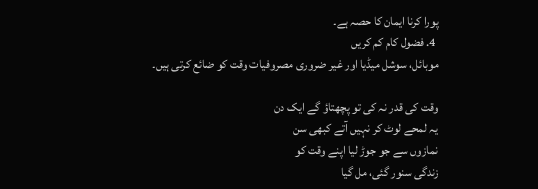پورا کرنا ایمان کا حصہ ہے۔
 4. فضول کام کم کریں
موبائل، سوشل میڈیا اور غیر ضروری مصروفیات وقت کو ضائع کرتی ہیں۔

وقت کی قدر نہ کی تو پچھتاؤ گے ایک دن
یہ لمحے لوٹ کر نہیں آتے کبھی سن
نمازوں سے جو جوڑ لیا اپنے وقت کو
زندگی سنور گئی، مل گیا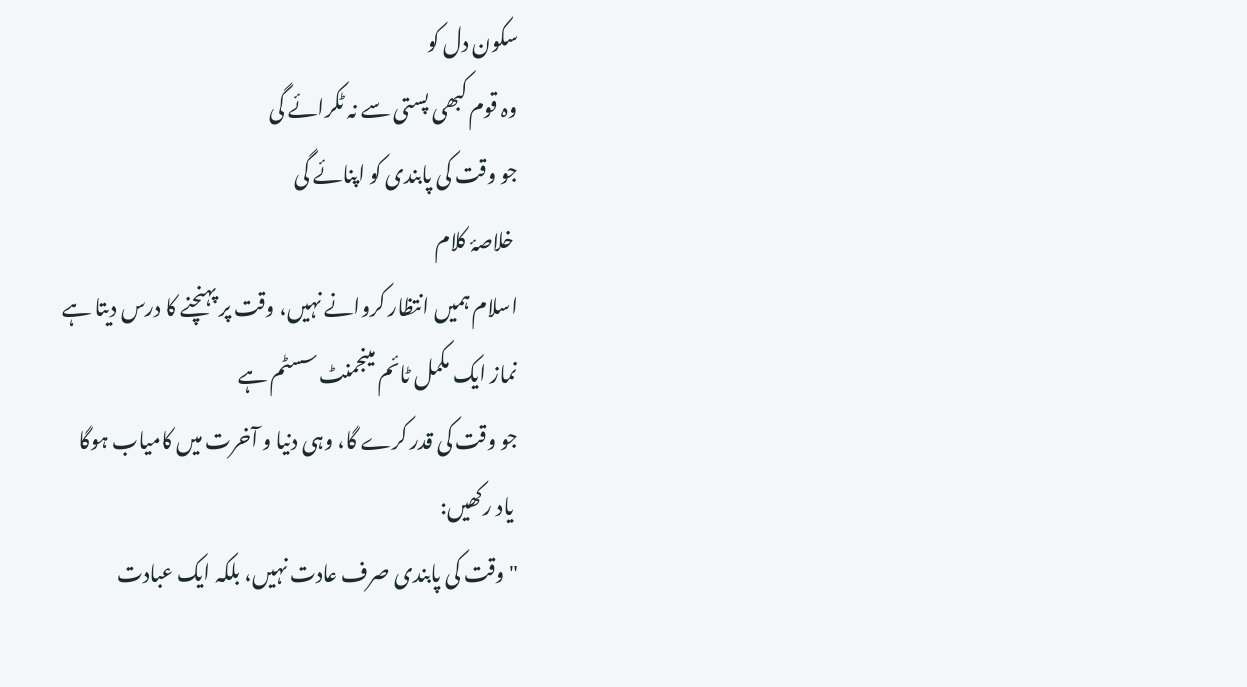سکون دل کو
وہ قوم کبھی پستی سے نہ ٹکرائے گی
جو وقت کی پابندی کو اپنائے گی
 خلاصۂ کلام
اسلام ہمیں انتظار کروانے نہیں، وقت پر پہنچنے کا درس دیتا ہے
نماز ایک مکمل ٹائم مینجمنٹ سسٹم ہے
جو وقت کی قدر کرے گا، وہی دنیا و آخرت میں کامیاب ہوگا
 یاد رکھیں:
"وقت کی پابندی صرف عادت نہیں، بلکہ ایک عبادت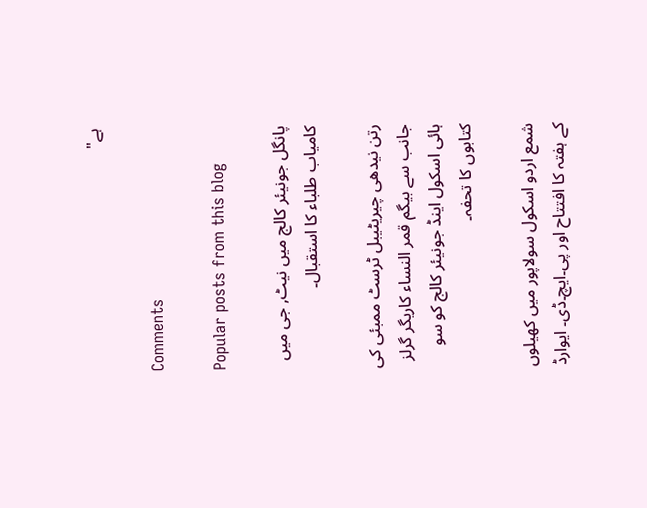ہے"

Comments

Popular posts from this blog

پانگل جونیئر کالج میں نیٹ, جی میں کامیاب طلباء کا استقبال۔

رتن نیدھی چیریٹیبل ٹرسٹ ممبئی کی جانب سے بیگم قمر النساء کاریگر گرلز ہائی اسکول اینڈ جونیئر کالج کو سو کتابوں کا تحفہ۔

شمع اردو اسکول سولاپور میں کھیلوں کے ہفتہ کا افتتاح اور پی۔ایچ۔ڈی۔ ایوارڈ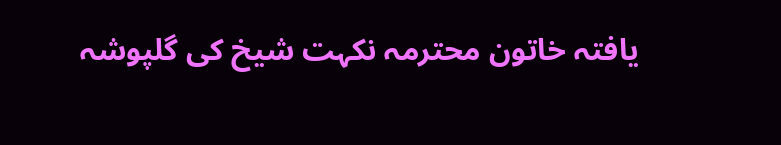یافتہ خاتون محترمہ نکہت شیخ کی گلپوشہ